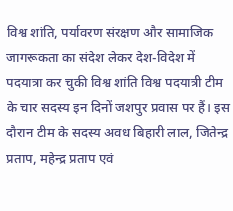विश्व शांति, पर्यावरण संरक्षण और सामाजिक जागरूकता का संदेश लेकर देश-विदेश में पदयात्रा कर चुकी विश्व शांति विश्व पदयात्री टीम के चार सदस्य इन दिनों जशपुर प्रवास पर हैं। इस दौरान टीम के सदस्य अवध बिहारी लाल, जितेन्द्र प्रताप, महेन्द्र प्रताप एवं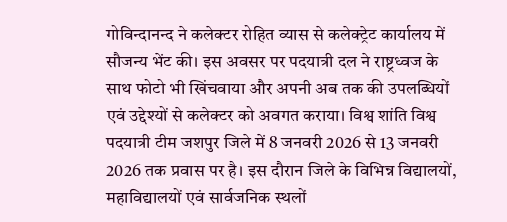गोविन्दानन्द ने कलेक्टर रोहित व्यास से कलेक्ट्रेट कार्यालय में सौजन्य भेंट की। इस अवसर पर पदयात्री दल ने राष्ट्रध्वज के साथ फोटो भी खिंचवाया और अपनी अब तक की उपलब्धियों एवं उद्देश्यों से कलेक्टर को अवगत कराया। विश्व शांति विश्व पदयात्री टीम जशपुर जिले में 8 जनवरी 2026 से 13 जनवरी 2026 तक प्रवास पर है। इस दौरान जिले के विभिन्न विद्यालयों, महाविद्यालयों एवं सार्वजनिक स्थलों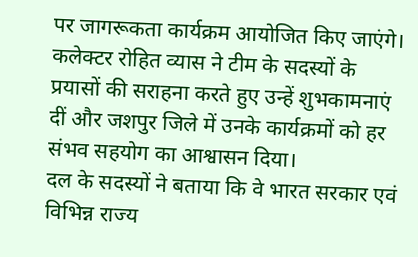पर जागरूकता कार्यक्रम आयोजित किए जाएंगे। कलेक्टर रोहित व्यास ने टीम के सदस्यों के प्रयासों की सराहना करते हुए उन्हें शुभकामनाएं दीं और जशपुर जिले में उनके कार्यक्रमों को हर संभव सहयोग का आश्वासन दिया।
दल के सदस्यों ने बताया कि वे भारत सरकार एवं विभिन्न राज्य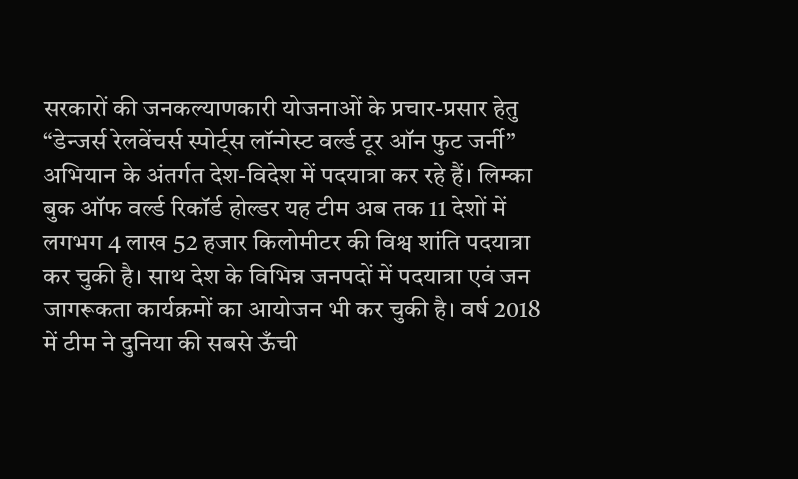सरकारों की जनकल्याणकारी योजनाओं के प्रचार-प्रसार हेतु “डेन्जर्स रेलवेंचर्स स्पोर्ट्स लॉन्गेस्ट वर्ल्ड टूर ऑन फुट जर्नी” अभियान के अंतर्गत देश-विदेश में पदयात्रा कर रहे हैं। लिम्का बुक ऑफ वर्ल्ड रिकॉर्ड होल्डर यह टीम अब तक 11 देशों में लगभग 4 लाख 52 हजार किलोमीटर की विश्व शांति पदयात्रा कर चुकी है। साथ देश के विभिन्न जनपदों में पदयात्रा एवं जन जागरूकता कार्यक्रमों का आयोजन भी कर चुकी है। वर्ष 2018 में टीम ने दुनिया की सबसे ऊँची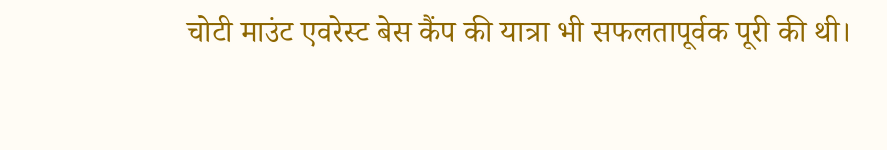चोटी माउंट एवरेस्ट बेस कैंप की यात्रा भी सफलतापूर्वक पूरी की थी।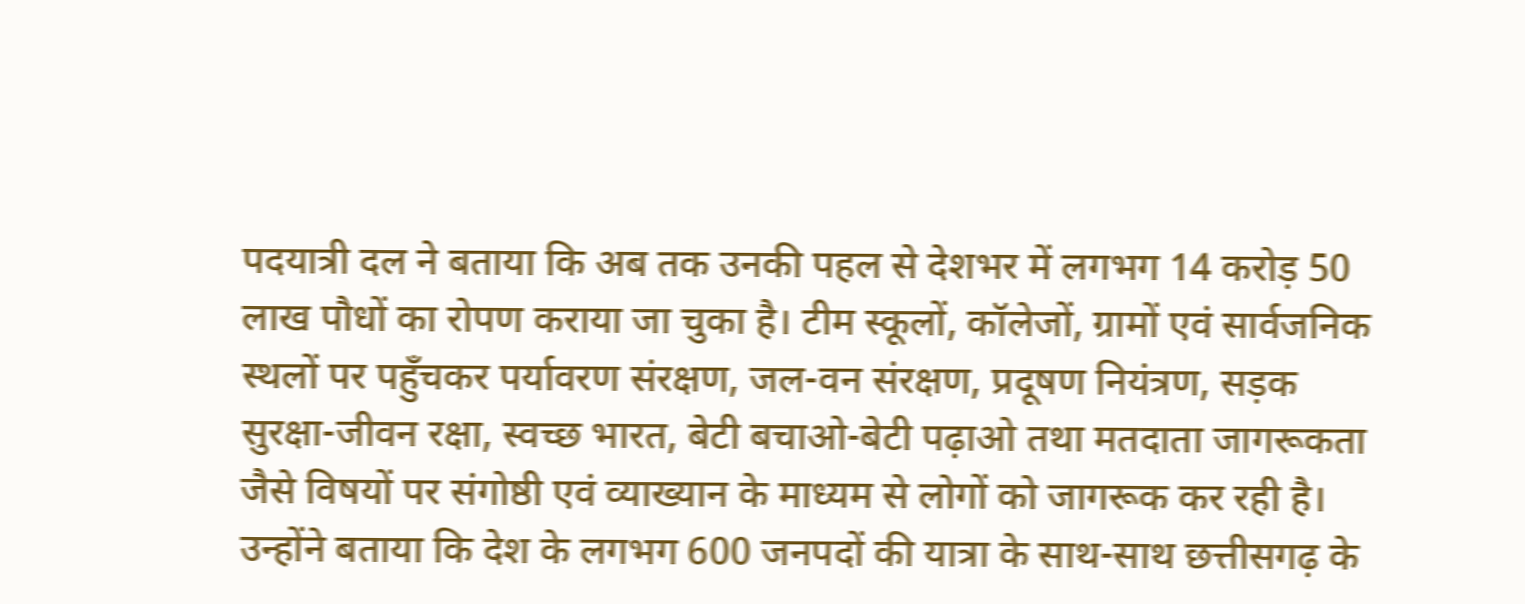पदयात्री दल ने बताया कि अब तक उनकी पहल से देशभर में लगभग 14 करोड़ 50 लाख पौधों का रोपण कराया जा चुका है। टीम स्कूलों, कॉलेजों, ग्रामों एवं सार्वजनिक स्थलों पर पहुँचकर पर्यावरण संरक्षण, जल-वन संरक्षण, प्रदूषण नियंत्रण, सड़क सुरक्षा-जीवन रक्षा, स्वच्छ भारत, बेटी बचाओ-बेटी पढ़ाओ तथा मतदाता जागरूकता जैसे विषयों पर संगोष्ठी एवं व्याख्यान के माध्यम से लोगों को जागरूक कर रही है। उन्होंने बताया कि देश के लगभग 600 जनपदों की यात्रा के साथ-साथ छत्तीसगढ़ के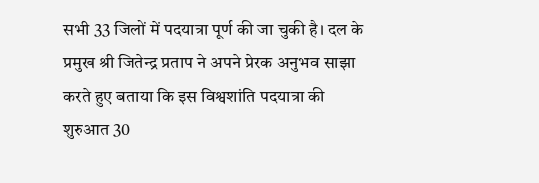सभी 33 जिलों में पदयात्रा पूर्ण की जा चुकी है। दल के प्रमुख श्री जितेन्द्र प्रताप ने अपने प्रेरक अनुभव साझा करते हुए बताया कि इस विश्वशांति पदयात्रा की शुरुआत 30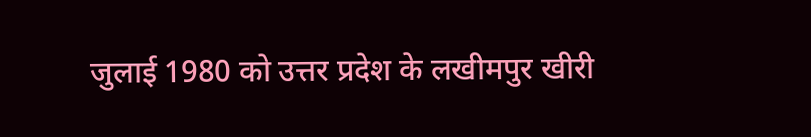जुलाई 1980 को उत्तर प्रदेश के लखीमपुर खीरी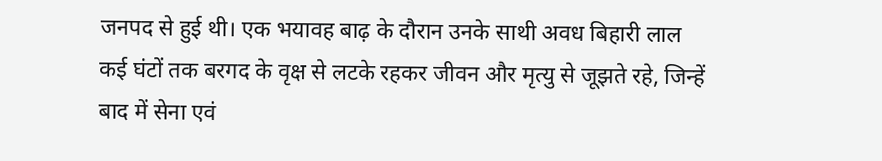जनपद से हुई थी। एक भयावह बाढ़ के दौरान उनके साथी अवध बिहारी लाल कई घंटों तक बरगद के वृक्ष से लटके रहकर जीवन और मृत्यु से जूझते रहे, जिन्हें बाद में सेना एवं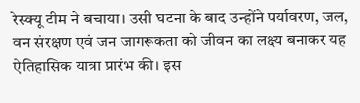रेस्क्यू टीम ने बचाया। उसी घटना के बाद उन्होंने पर्यावरण, जल, वन संरक्षण एवं जन जागरूकता को जीवन का लक्ष्य बनाकर यह ऐतिहासिक यात्रा प्रारंभ की। इस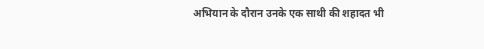अभियान के दौरान उनके एक साथी की शहादत भी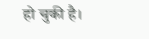हो चुकी है।